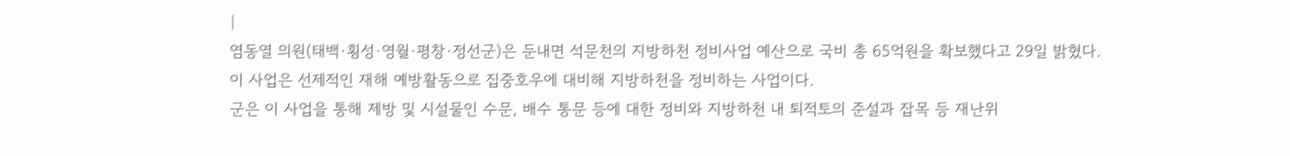|
염동열 의원(태백·횡성·영월·평창·정선군)은 둔내면 석문천의 지방하천 정비사업 예산으로 국비 총 65억원을 확보했다고 29일 밝혔다.
이 사업은 선제적인 재해 예방활동으로 집중호우에 대비해 지방하천을 정비하는 사업이다.
군은 이 사업을 통해 제방 및 시설물인 수문, 배수 통문 등에 대한 정비와 지방하천 내 퇴적토의 준설과 잡목 등 재난위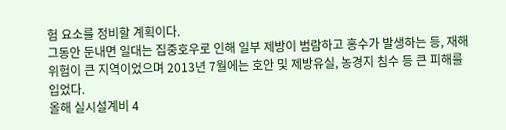험 요소를 정비할 계획이다.
그동안 둔내면 일대는 집중호우로 인해 일부 제방이 범람하고 홍수가 발생하는 등, 재해위험이 큰 지역이었으며 2013년 7월에는 호안 및 제방유실, 농경지 침수 등 큰 피해를 입었다.
올해 실시설계비 4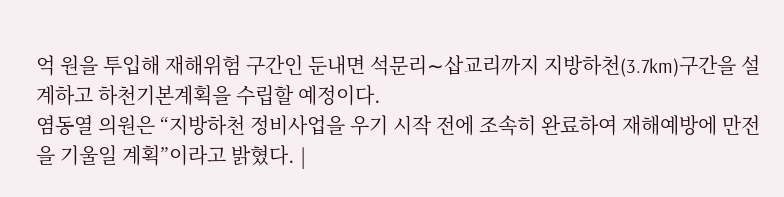억 원을 투입해 재해위험 구간인 둔내면 석문리∼삽교리까지 지방하천(3.7km)구간을 설계하고 하천기본계획을 수립할 예정이다.
염동열 의원은 “지방하천 정비사업을 우기 시작 전에 조속히 완료하여 재해예방에 만전을 기울일 계획”이라고 밝혔다. |